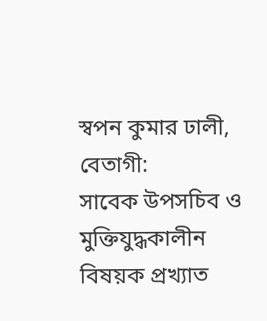স্বপন কুমার ঢালী, বেতাগী:
সাবেক উপসচিব ও মুক্তিযুদ্ধকালীন বিষয়ক প্রখ্যাত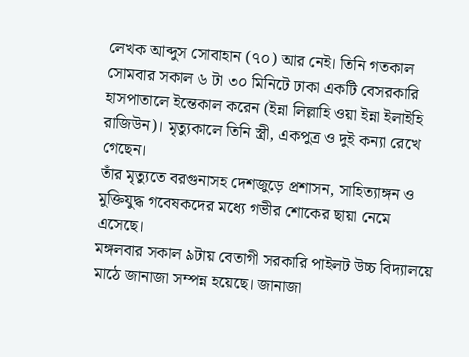লেখক আব্দুস সোবাহান (৭০) আর নেই। তিনি গতকাল সোমবার সকাল ৬ টা ৩০ মিনিটে ঢাকা একটি বেসরকারি হাসপাতালে ইন্তেকাল করেন (ইন্না লিল্লাহি ওয়া ইন্না ইলাইহি রাজিউন)। মৃত্যুকালে তিনি স্ত্রী, একপুত্র ও দুই কন্যা রেখে গেছেন।
তাঁর মৃত্যুতে বরগুনাসহ দেশজুড়ে প্রশাসন, সাহিত্যাঙ্গন ও মুক্তিযুদ্ধ গবেষকদের মধ্যে গভীর শোকের ছায়া নেমে এসেছে।
মঙ্গলবার সকাল ৯টায় বেতাগী সরকারি পাইলট উচ্চ বিদ্যালয়ে মাঠে জানাজা সম্পন্ন হয়েছে। জানাজা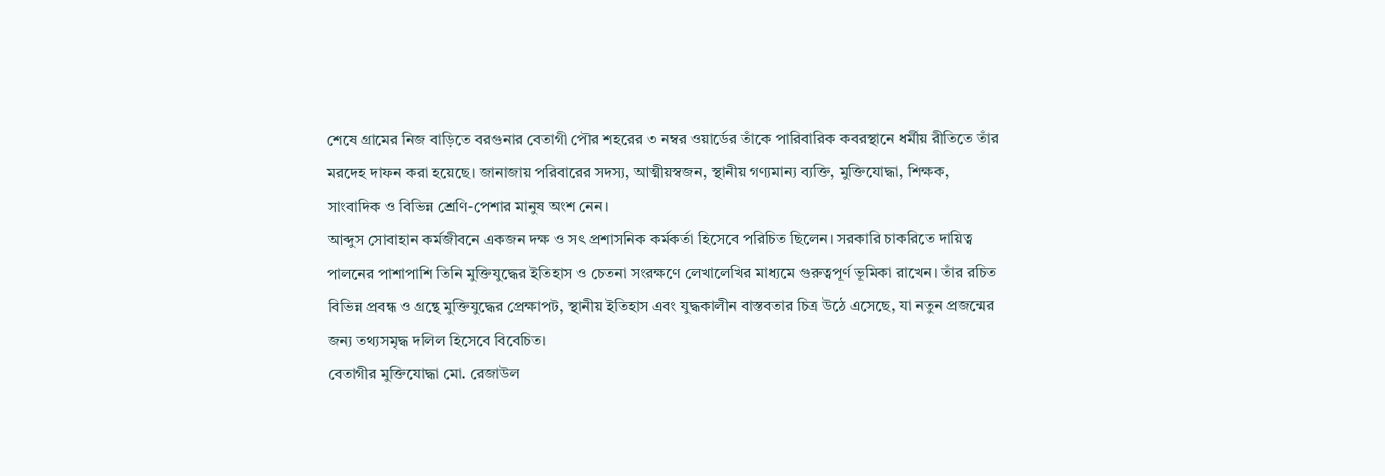শেষে গ্রামের নিজ বাড়িতে বরগুনার বেতাগী পৌর শহরের ৩ নম্বর ওয়ার্ডের তাঁকে পারিবারিক কবরস্থানে ধর্মীয় রীতিতে তাঁর মরদেহ দাফন করা হয়েছে। জানাজায় পরিবারের সদস্য, আত্মীয়স্বজন, স্থানীয় গণ্যমান্য ব্যক্তি, মুক্তিযোদ্ধা, শিক্ষক, সাংবাদিক ও বিভিন্ন শ্রেণি-পেশার মানুষ অংশ নেন।
আব্দুস সোবাহান কর্মজীবনে একজন দক্ষ ও সৎ প্রশাসনিক কর্মকর্তা হিসেবে পরিচিত ছিলেন। সরকারি চাকরিতে দায়িত্ব পালনের পাশাপাশি তিনি মুক্তিযুদ্ধের ইতিহাস ও চেতনা সংরক্ষণে লেখালেখির মাধ্যমে গুরুত্বপূর্ণ ভূমিকা রাখেন। তাঁর রচিত বিভিন্ন প্রবন্ধ ও গ্রন্থে মুক্তিযুদ্ধের প্রেক্ষাপট, স্থানীয় ইতিহাস এবং যুদ্ধকালীন বাস্তবতার চিত্র উঠে এসেছে, যা নতুন প্রজন্মের জন্য তথ্যসমৃদ্ধ দলিল হিসেবে বিবেচিত।
বেতাগীর মুক্তিযোদ্ধা মো. রেজাউল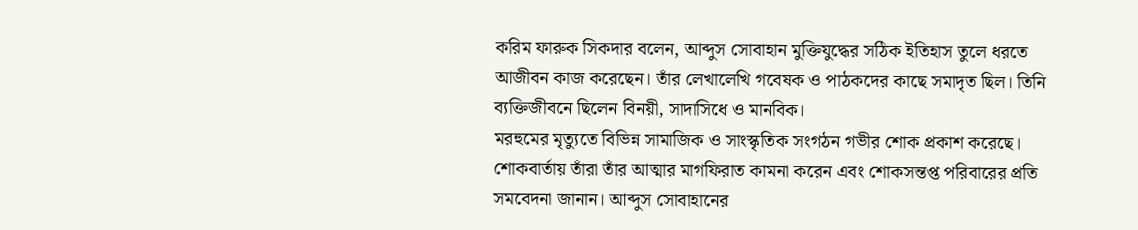করিম ফারুক সিকদার বলেন, আব্দুস সোবাহান মুক্তিযুদ্ধের সঠিক ইতিহাস তুলে ধরতে আজীবন কাজ করেছেন। তাঁর লেখালেখি গবেষক ও পাঠকদের কাছে সমাদৃত ছিল। তিনি ব্যক্তিজীবনে ছিলেন বিনয়ী, সাদাসিধে ও মানবিক।
মরহুমের মৃত্যুতে বিভিন্ন সামাজিক ও সাংস্কৃতিক সংগঠন গভীর শোক প্রকাশ করেছে। শোকবার্তায় তাঁরা তাঁর আত্মার মাগফিরাত কামনা করেন এবং শোকসন্তপ্ত পরিবারের প্রতি সমবেদনা জানান। আব্দুস সোবাহানের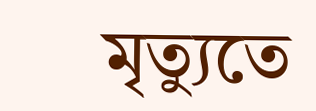মৃত্যুতে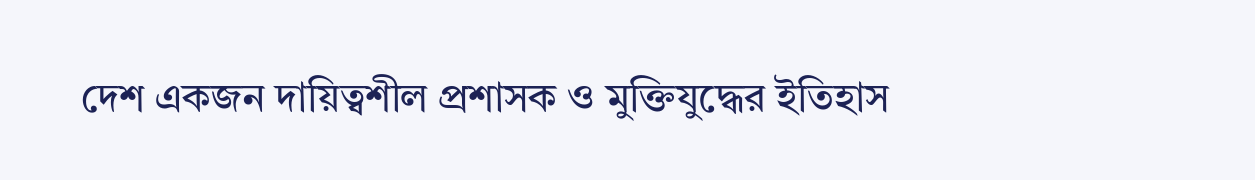দেশ একজন দায়িত্বশীল প্রশাসক ও মুক্তিযুদ্ধের ইতিহাস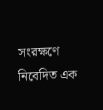সংরক্ষণে নিবেদিত এক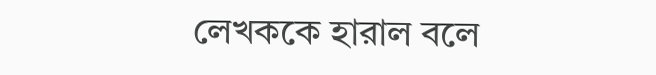লেখককে হারাল বলে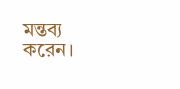মন্তব্য করেন।